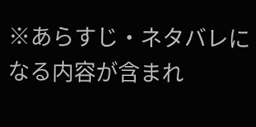※あらすじ・ネタバレになる内容が含まれ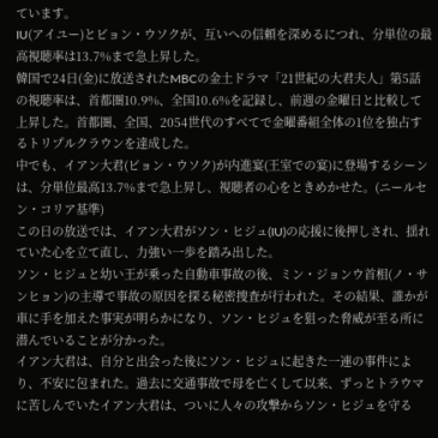ています。
IU(アイユー)とビョン・ウソクが、互いへの信頼を深めるにつれ、分単位の最高視聴率は13.7%まで急上昇した。
韓国で24日(金)に放送されたMBCの金土ドラマ「21世紀の大君夫人」第5話の視聴率は、首都圏10.9%、全国10.6%を記録し、前週の金曜日と比較して上昇した。首都圏、全国、2054世代のすべてで金曜番組全体の1位を独占するトリプルクラウンを達成した。
中でも、イアン大君(ビョン・ウソク)が内進宴(王室での宴)に登場するシーンは、分単位最高13.7%まで急上昇し、視聴者の心をときめかせた。(ニールセン・コリア基準)
この日の放送では、イアン大君がソン・ヒジュ(IU)の応援に後押しされ、揺れていた心を立て直し、力強い一歩を踏み出した。
ソン・ヒジュと幼い王が乗った自動車事故の後、ミン・ジョンウ首相(ノ・サンヒョン)の主導で事故の原因を探る秘密捜査が行われた。その結果、誰かが車に手を加えた事実が明らかになり、ソン・ヒジュを狙った脅威が至る所に潜んでいることが分かった。
イアン大君は、自分と出会った後にソン・ヒジュに起きた一連の事件により、不安に包まれた。過去に交通事故で母を亡くして以来、ずっとトラウマに苦しんでいたイアン大君は、ついに人々の攻撃からソン・ヒジュを守る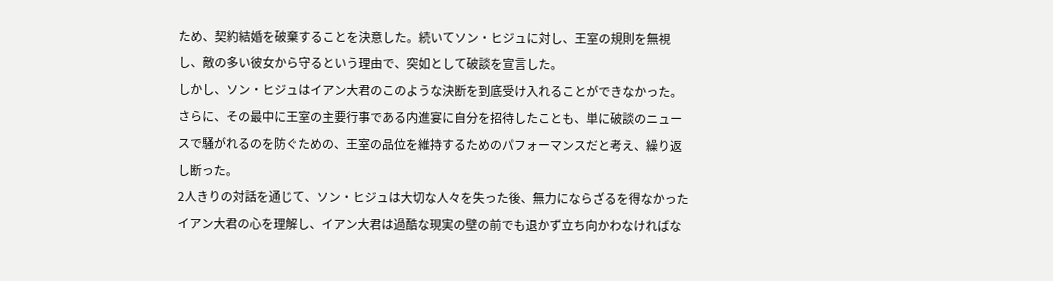ため、契約結婚を破棄することを決意した。続いてソン・ヒジュに対し、王室の規則を無視し、敵の多い彼女から守るという理由で、突如として破談を宣言した。
しかし、ソン・ヒジュはイアン大君のこのような決断を到底受け入れることができなかった。さらに、その最中に王室の主要行事である内進宴に自分を招待したことも、単に破談のニュースで騒がれるのを防ぐための、王室の品位を維持するためのパフォーマンスだと考え、繰り返し断った。
2人きりの対話を通じて、ソン・ヒジュは大切な人々を失った後、無力にならざるを得なかったイアン大君の心を理解し、イアン大君は過酷な現実の壁の前でも退かず立ち向かわなければな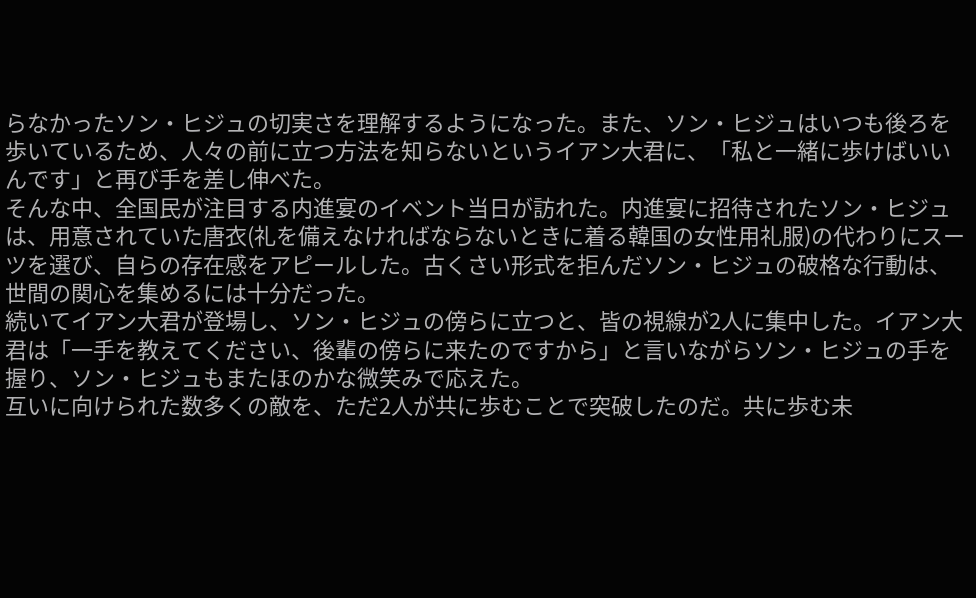らなかったソン・ヒジュの切実さを理解するようになった。また、ソン・ヒジュはいつも後ろを歩いているため、人々の前に立つ方法を知らないというイアン大君に、「私と一緒に歩けばいいんです」と再び手を差し伸べた。
そんな中、全国民が注目する内進宴のイベント当日が訪れた。内進宴に招待されたソン・ヒジュは、用意されていた唐衣(礼を備えなければならないときに着る韓国の女性用礼服)の代わりにスーツを選び、自らの存在感をアピールした。古くさい形式を拒んだソン・ヒジュの破格な行動は、世間の関心を集めるには十分だった。
続いてイアン大君が登場し、ソン・ヒジュの傍らに立つと、皆の視線が2人に集中した。イアン大君は「一手を教えてください、後輩の傍らに来たのですから」と言いながらソン・ヒジュの手を握り、ソン・ヒジュもまたほのかな微笑みで応えた。
互いに向けられた数多くの敵を、ただ2人が共に歩むことで突破したのだ。共に歩む未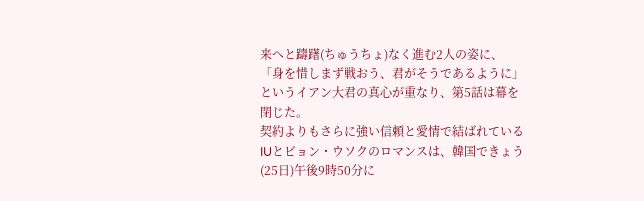来へと躊躇(ちゅうちょ)なく進む2人の姿に、「身を惜しまず戦おう、君がそうであるように」というイアン大君の真心が重なり、第5話は幕を閉じた。
契約よりもさらに強い信頼と愛情で結ばれているIUとビョン・ウソクのロマンスは、韓国できょう(25日)午後9時50分に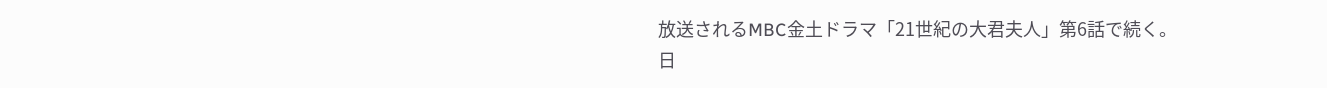放送されるMBC金土ドラマ「21世紀の大君夫人」第6話で続く。
日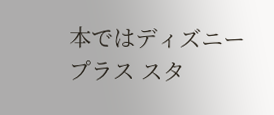本ではディズニープラス スタ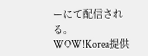ーにて配信される。
WOW!Korea提供